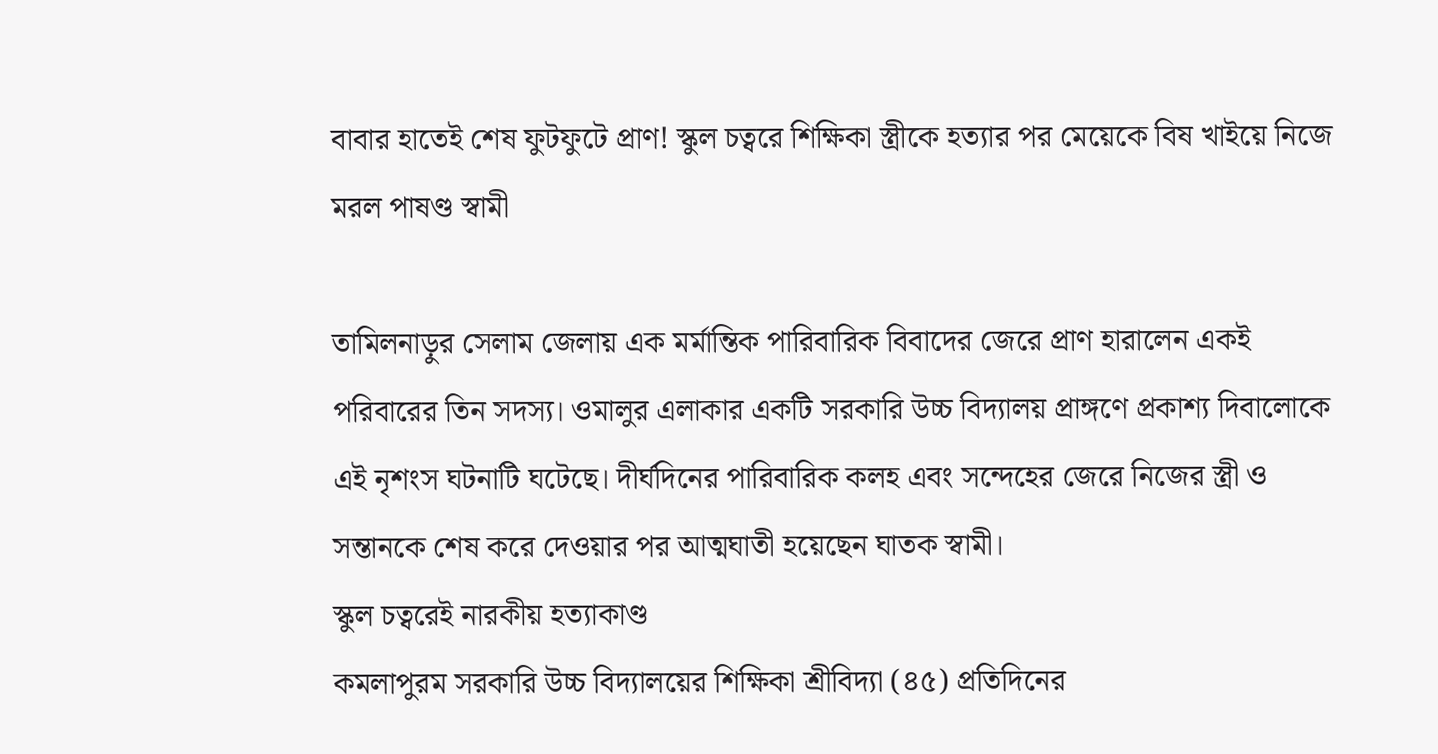বাবার হাতেই শেষ ফুটফুটে প্রাণ! স্কুল চত্বরে শিক্ষিকা স্ত্রীকে হত্যার পর মেয়েকে বিষ খাইয়ে নিজে মরল পাষণ্ড স্বামী

তামিলনাড়ুর সেলাম জেলায় এক মর্মান্তিক পারিবারিক বিবাদের জেরে প্রাণ হারালেন একই পরিবারের তিন সদস্য। ওমালুর এলাকার একটি সরকারি উচ্চ বিদ্যালয় প্রাঙ্গণে প্রকাশ্য দিবালোকে এই নৃশংস ঘটনাটি ঘটেছে। দীর্ঘদিনের পারিবারিক কলহ এবং সন্দেহের জেরে নিজের স্ত্রী ও সন্তানকে শেষ করে দেওয়ার পর আত্মঘাতী হয়েছেন ঘাতক স্বামী।
স্কুল চত্বরেই নারকীয় হত্যাকাণ্ড
কমলাপুরম সরকারি উচ্চ বিদ্যালয়ের শিক্ষিকা শ্রীবিদ্যা (৪৫) প্রতিদিনের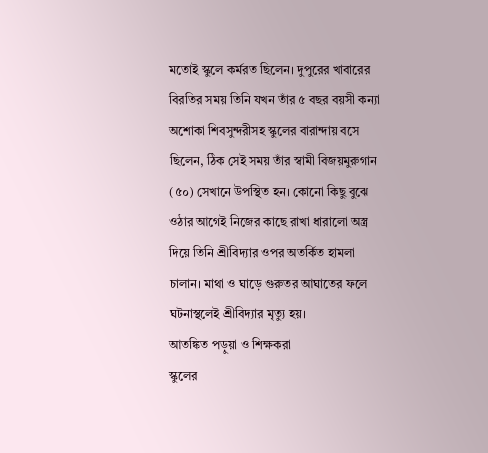মতোই স্কুলে কর্মরত ছিলেন। দুপুরের খাবারের বিরতির সময় তিনি যখন তাঁর ৫ বছর বয়সী কন্যা অশোকা শিবসুন্দরীসহ স্কুলের বারান্দায় বসে ছিলেন, ঠিক সেই সময় তাঁর স্বামী বিজয়মুরুগান (৫০) সেখানে উপস্থিত হন। কোনো কিছু বুঝে ওঠার আগেই নিজের কাছে রাখা ধারালো অস্ত্র দিয়ে তিনি শ্রীবিদ্যার ওপর অতর্কিত হামলা চালান। মাথা ও ঘাড়ে গুরুতর আঘাতের ফলে ঘটনাস্থলেই শ্রীবিদ্যার মৃত্যু হয়।
আতঙ্কিত পড়ুয়া ও শিক্ষকরা
স্কুলের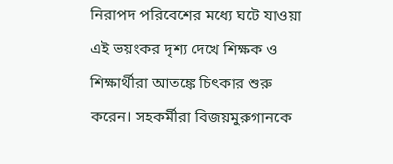নিরাপদ পরিবেশের মধ্যে ঘটে যাওয়া এই ভয়ংকর দৃশ্য দেখে শিক্ষক ও শিক্ষার্থীরা আতঙ্কে চিৎকার শুরু করেন। সহকর্মীরা বিজয়মুরুগানকে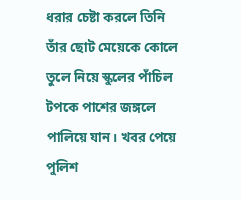ধরার চেষ্টা করলে তিনি তাঁর ছোট মেয়েকে কোলে তুলে নিয়ে স্কুলের পাঁচিল টপকে পাশের জঙ্গলে পালিয়ে যান। খবর পেয়ে পুলিশ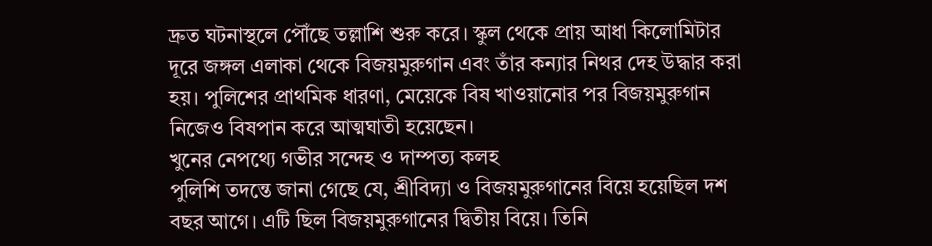দ্রুত ঘটনাস্থলে পৌঁছে তল্লাশি শুরু করে। স্কুল থেকে প্রায় আধা কিলোমিটার দূরে জঙ্গল এলাকা থেকে বিজয়মুরুগান এবং তাঁর কন্যার নিথর দেহ উদ্ধার করা হয়। পুলিশের প্রাথমিক ধারণা, মেয়েকে বিষ খাওয়ানোর পর বিজয়মুরুগান নিজেও বিষপান করে আত্মঘাতী হয়েছেন।
খুনের নেপথ্যে গভীর সন্দেহ ও দাম্পত্য কলহ
পুলিশি তদন্তে জানা গেছে যে, শ্রীবিদ্যা ও বিজয়মুরুগানের বিয়ে হয়েছিল দশ বছর আগে। এটি ছিল বিজয়মুরুগানের দ্বিতীয় বিয়ে। তিনি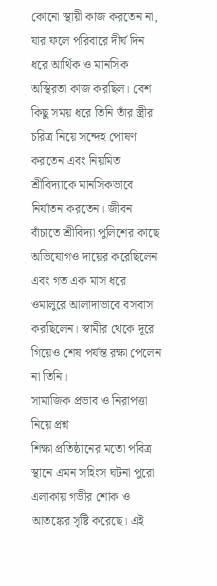কোনো স্থায়ী কাজ করতেন না, যার ফলে পরিবারে দীর্ঘ দিন ধরে আর্থিক ও মানসিক অস্থিরতা কাজ করছিল। বেশ কিছু সময় ধরে তিনি তাঁর স্ত্রীর চরিত্র নিয়ে সন্দেহ পোষণ করতেন এবং নিয়মিত শ্রীবিদ্যাকে মানসিকভাবে নির্যাতন করতেন। জীবন বাঁচাতে শ্রীবিদ্যা পুলিশের কাছে অভিযোগও দায়ের করেছিলেন এবং গত এক মাস ধরে ওমালুরে আলাদাভাবে বসবাস করছিলেন। স্বামীর থেকে দূরে গিয়েও শেষ পর্যন্ত রক্ষা পেলেন না তিনি।
সামাজিক প্রভাব ও নিরাপত্তা নিয়ে প্রশ্ন
শিক্ষা প্রতিষ্ঠানের মতো পবিত্র স্থানে এমন সহিংস ঘটনা পুরো এলাকায় গভীর শোক ও আতঙ্কের সৃষ্টি করেছে। এই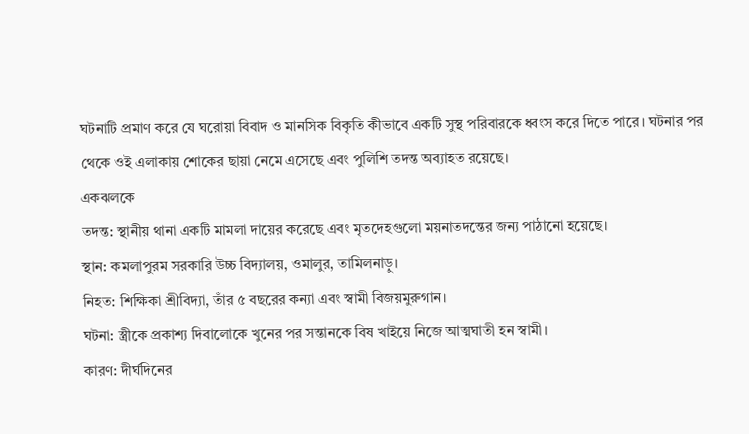ঘটনাটি প্রমাণ করে যে ঘরোয়া বিবাদ ও মানসিক বিকৃতি কীভাবে একটি সুস্থ পরিবারকে ধ্বংস করে দিতে পারে। ঘটনার পর থেকে ওই এলাকায় শোকের ছায়া নেমে এসেছে এবং পুলিশি তদন্ত অব্যাহত রয়েছে।
একঝলকে
তদন্ত: স্থানীয় থানা একটি মামলা দায়ের করেছে এবং মৃতদেহগুলো ময়নাতদন্তের জন্য পাঠানো হয়েছে।
স্থান: কমলাপুরম সরকারি উচ্চ বিদ্যালয়, ওমালুর, তামিলনাড়ু।
নিহত: শিক্ষিকা শ্রীবিদ্যা, তাঁর ৫ বছরের কন্যা এবং স্বামী বিজয়মুরুগান।
ঘটনা: স্ত্রীকে প্রকাশ্য দিবালোকে খুনের পর সন্তানকে বিষ খাইয়ে নিজে আত্মঘাতী হন স্বামী।
কারণ: দীর্ঘদিনের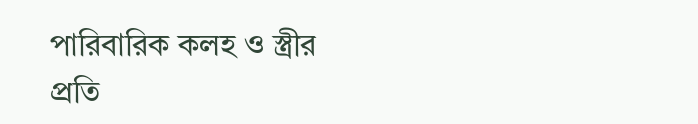পারিবারিক কলহ ও স্ত্রীর প্রতি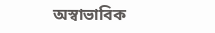অস্বাভাবিক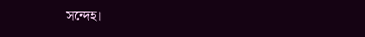সন্দেহ।